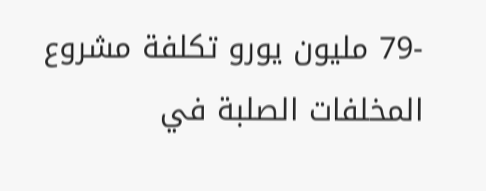-79 مليون يورو تكلفة مشروع المخلفات الصلبة في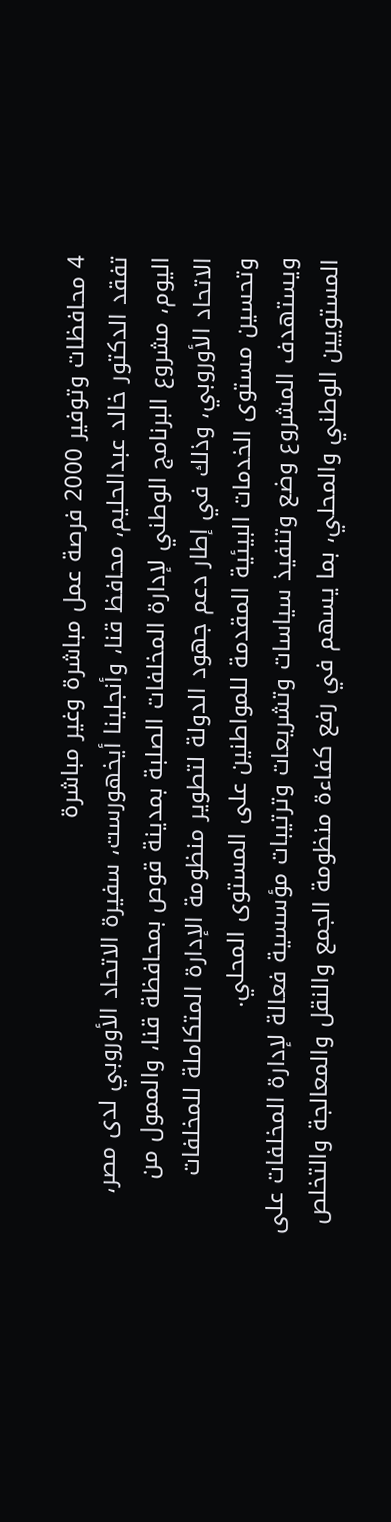4 محافظات وتوفير 2000 فرصة عمل مباشرة وغير مباشرة
تفقد الدكتور خالد عبدالحليم، محافظ قنا، وأنجلينا أيخهورست، سفيرة الاتحاد الأوروبي لدى مصر، اليوم، مشروع البرنامج الوطني لإدارة المخلفات الصلبة بمدينة قوص بمحافظة قنا، والممول من الاتحاد الأوروبي، وذلك في إطار دعم جهود الدولة لتطوير منظومة الإدارة المتكاملة للمخلفات وتحسين مستوى الخدمات البيئية المقدمة للمواطنين على المستوى المحلي.
ويستهدف المشروع وضع وتنفيذ سياسات وتشريعات وترتيبات مؤسسية فعالة لإدارة المخلفات على المستويين الوطني والمحلي، بما يسهم في رفع كفاءة منظومة الجمع والنقل والمعالجة والتخلص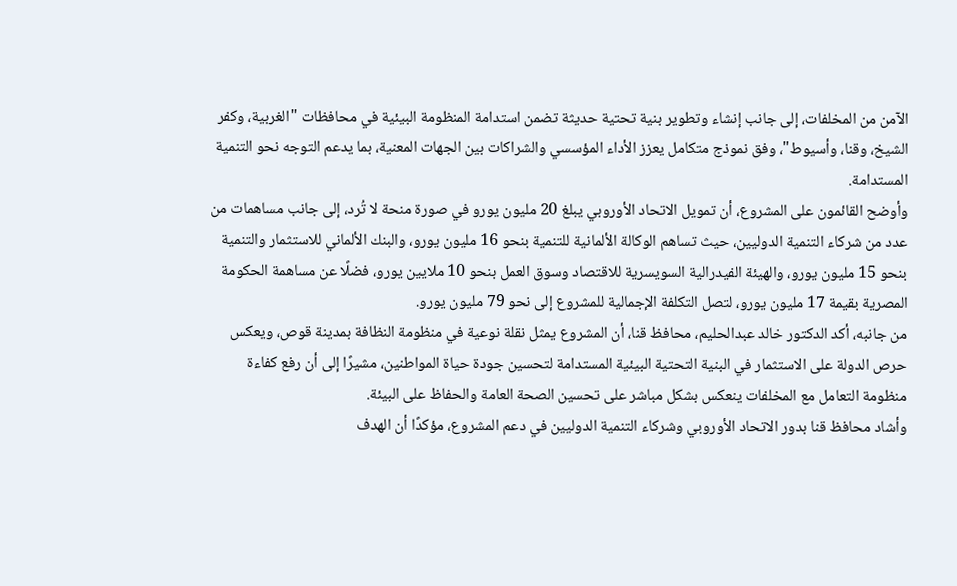الآمن من المخلفات، إلى جانب إنشاء وتطوير بنية تحتية حديثة تضمن استدامة المنظومة البيئية في محافظات "الغربية، وكفر الشيخ، وقنا، وأسيوط"، وفق نموذج متكامل يعزز الأداء المؤسسي والشراكات بين الجهات المعنية، بما يدعم التوجه نحو التنمية المستدامة.
وأوضح القائمون على المشروع، أن تمويل الاتحاد الأوروبي يبلغ 20 مليون يورو في صورة منحة لا تُرد، إلى جانب مساهمات من عدد من شركاء التنمية الدوليين، حيث تساهم الوكالة الألمانية للتنمية بنحو 16 مليون يورو، والبنك الألماني للاستثمار والتنمية بنحو 15 مليون يورو، والهيئة الفيدرالية السويسرية للاقتصاد وسوق العمل بنحو 10 ملايين يورو، فضلًا عن مساهمة الحكومة المصرية بقيمة 17 مليون يورو، لتصل التكلفة الإجمالية للمشروع إلى نحو 79 مليون يورو.
من جانبه، أكد الدكتور خالد عبدالحليم، محافظ قنا، أن المشروع يمثل نقلة نوعية في منظومة النظافة بمدينة قوص، ويعكس حرص الدولة على الاستثمار في البنية التحتية البيئية المستدامة لتحسين جودة حياة المواطنين، مشيرًا إلى أن رفع كفاءة منظومة التعامل مع المخلفات ينعكس بشكل مباشر على تحسين الصحة العامة والحفاظ على البيئة.
وأشاد محافظ قنا بدور الاتحاد الأوروبي وشركاء التنمية الدوليين في دعم المشروع، مؤكدًا أن الهدف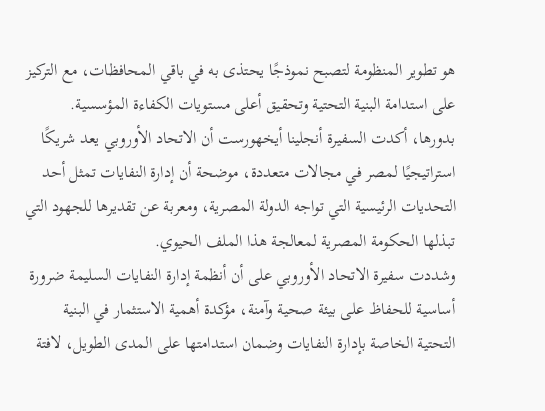هو تطوير المنظومة لتصبح نموذجًا يحتذى به في باقي المحافظات، مع التركيز على استدامة البنية التحتية وتحقيق أعلى مستويات الكفاءة المؤسسية.
بدورها، أكدت السفيرة أنجلينا أيخهورست أن الاتحاد الأوروبي يعد شريكًا استراتيجيًا لمصر في مجالات متعددة، موضحة أن إدارة النفايات تمثل أحد التحديات الرئيسية التي تواجه الدولة المصرية، ومعربة عن تقديرها للجهود التي تبذلها الحكومة المصرية لمعالجة هذا الملف الحيوي.
وشددت سفيرة الاتحاد الأوروبي على أن أنظمة إدارة النفايات السليمة ضرورة أساسية للحفاظ على بيئة صحية وآمنة، مؤكدة أهمية الاستثمار في البنية التحتية الخاصة بإدارة النفايات وضمان استدامتها على المدى الطويل، لافتة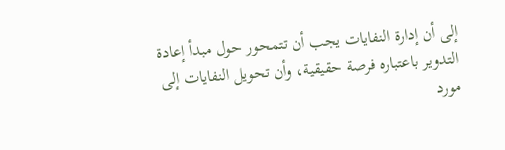إلى أن إدارة النفايات يجب أن تتمحور حول مبدأ إعادة التدوير باعتباره فرصة حقيقية، وأن تحويل النفايات إلى مورد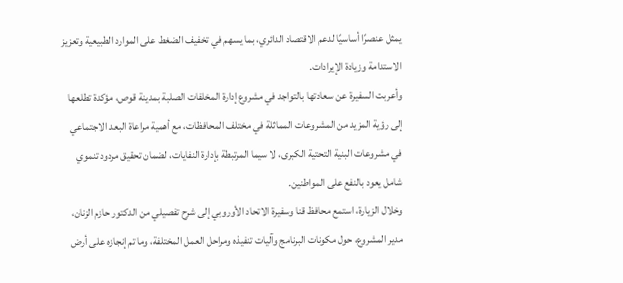يمثل عنصرًا أساسيًا لدعم الاقتصاد الدائري، بما يسهم في تخفيف الضغط على الموارد الطبيعية وتعزيز الاستدامة وزيادة الإيرادات.
وأعربت السفيرة عن سعادتها بالتواجد في مشروع إدارة المخلفات الصلبة بمدينة قوص، مؤكدة تطلعها إلى رؤية المزيد من المشروعات المماثلة في مختلف المحافظات، مع أهمية مراعاة البعد الاجتماعي في مشروعات البنية التحتية الكبرى، لا سيما المرتبطة بإدارة النفايات، لضمان تحقيق مردود تنموي شامل يعود بالنفع على المواطنين.
وخلال الزيارة، استمع محافظ قنا وسفيرة الاتحاد الأوروبي إلى شرح تفصيلي من الدكتور حازم الزنان، مدير المشروع، حول مكونات البرنامج وآليات تنفيذه ومراحل العمل المختلفة، وما تم إنجازه على أرض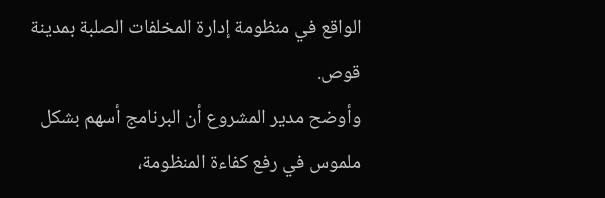الواقع في منظومة إدارة المخلفات الصلبة بمدينة قوص.
وأوضح مدير المشروع أن البرنامج أسهم بشكل ملموس في رفع كفاءة المنظومة،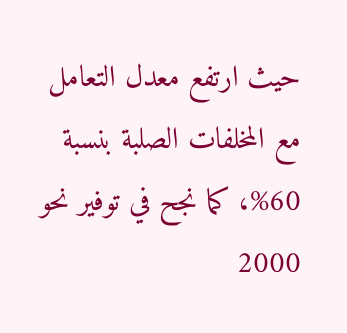حيث ارتفع معدل التعامل مع المخلفات الصلبة بنسبة 60%، كما نجح في توفير نحو 2000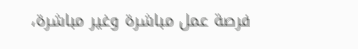فرصة عمل مباشرة وغير مباشرة،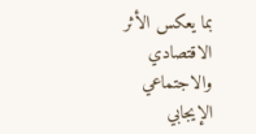بما يعكس الأثر الاقتصادي والاجتماعي الإيجابي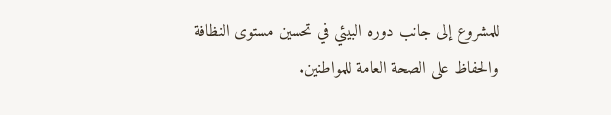للمشروع إلى جانب دوره البيئي في تحسين مستوى النظافة والحفاظ على الصحة العامة للمواطنين.